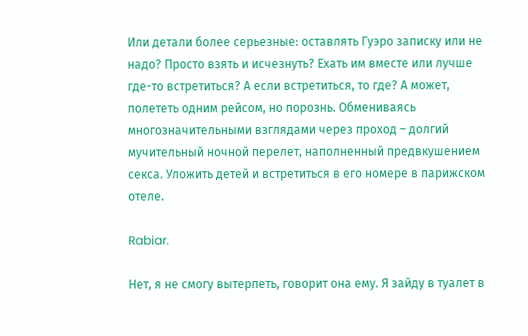Или детали более серьезные: оставлять Гуэро записку или не надо? Просто взять и исчезнуть? Ехать им вместе или лучше где-то встретиться? А если встретиться, то где? А может, полететь одним рейсом, но порознь. Обмениваясь многозначительными взглядами через проход – долгий мучительный ночной перелет, наполненный предвкушением секса. Уложить детей и встретиться в его номере в парижском отеле.

Rabiar.

Нет, я не смогу вытерпеть, говорит она ему. Я зайду в туалет в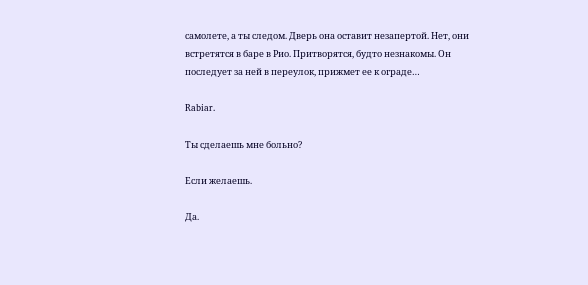самолете, а ты следом. Дверь она оставит незапертой. Нет, они встретятся в баре в Рио. Притворятся, будто незнакомы. Он последует за ней в переулок, прижмет ее к ограде…

Rabiar.

Ты сделаешь мне больно?

Если желаешь.

Да.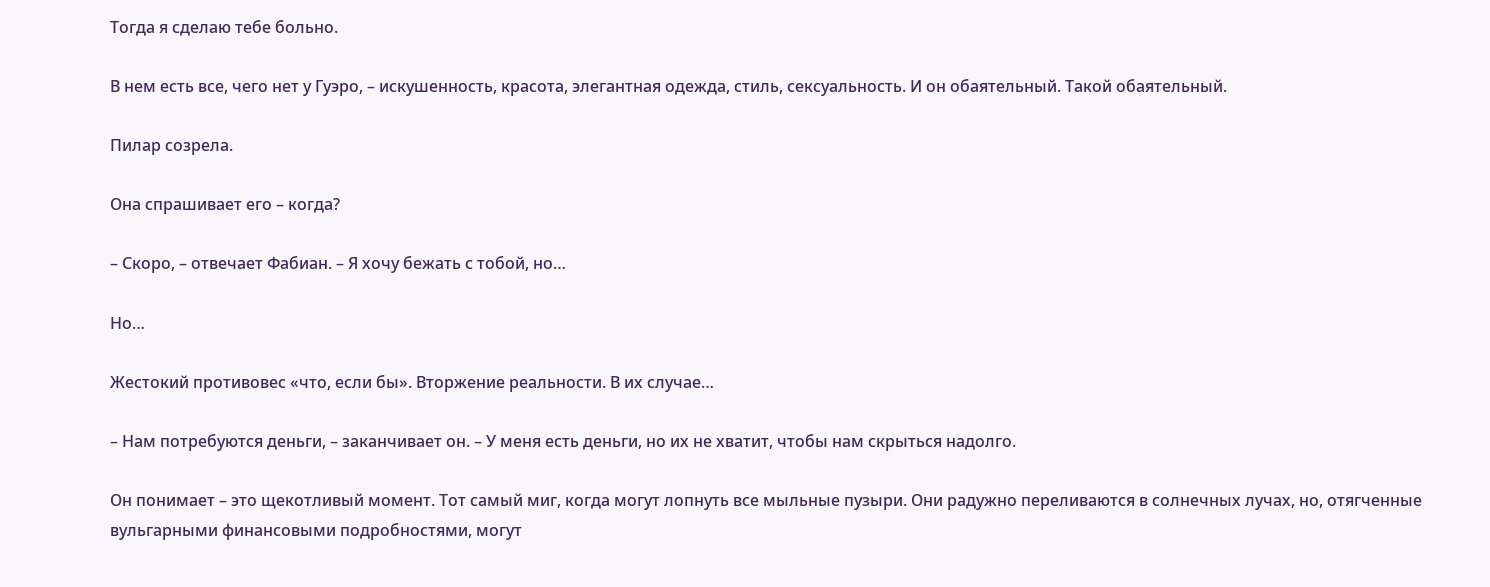Тогда я сделаю тебе больно.

В нем есть все, чего нет у Гуэро, – искушенность, красота, элегантная одежда, стиль, сексуальность. И он обаятельный. Такой обаятельный.

Пилар созрела.

Она спрашивает его – когда?

– Скоро, – отвечает Фабиан. – Я хочу бежать с тобой, но…

Но…

Жестокий противовес «что, если бы». Вторжение реальности. В их случае…

– Нам потребуются деньги, – заканчивает он. – У меня есть деньги, но их не хватит, чтобы нам скрыться надолго.

Он понимает – это щекотливый момент. Тот самый миг, когда могут лопнуть все мыльные пузыри. Они радужно переливаются в солнечных лучах, но, отягченные вульгарными финансовыми подробностями, могут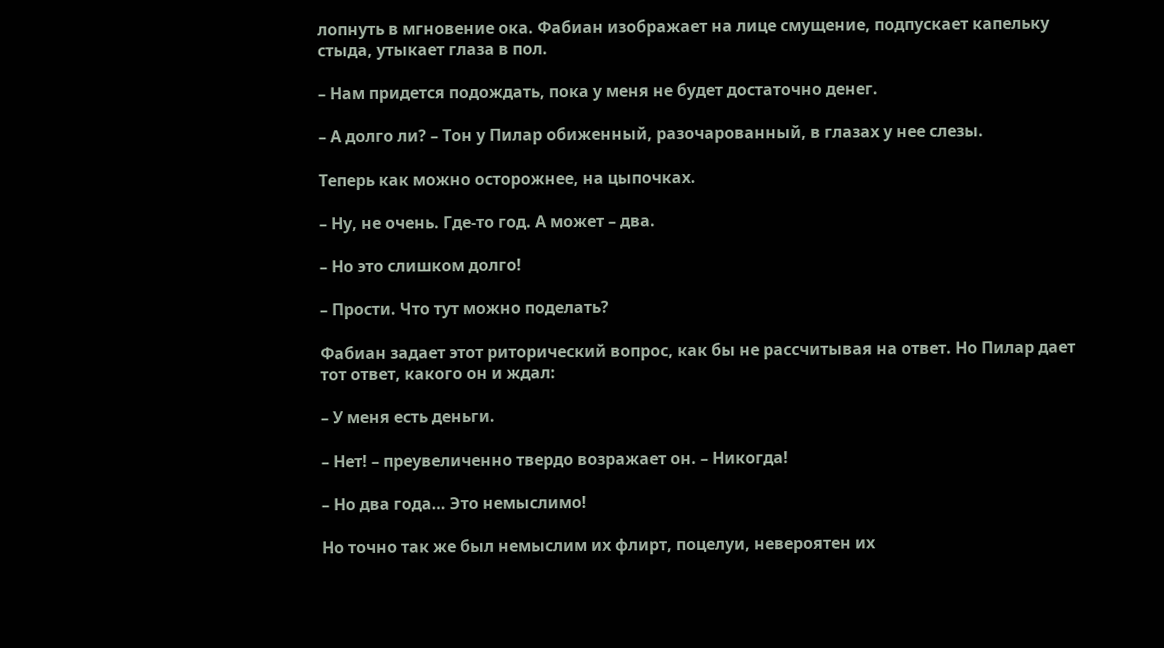лопнуть в мгновение ока. Фабиан изображает на лице смущение, подпускает капельку стыда, утыкает глаза в пол.

– Нам придется подождать, пока у меня не будет достаточно денег.

– А долго ли? – Тон у Пилар обиженный, разочарованный, в глазах у нее слезы.

Теперь как можно осторожнее, на цыпочках.

– Ну, не очень. Где-то год. А может – два.

– Но это слишком долго!

– Прости. Что тут можно поделать?

Фабиан задает этот риторический вопрос, как бы не рассчитывая на ответ. Но Пилар дает тот ответ, какого он и ждал:

– У меня есть деньги.

– Нет! – преувеличенно твердо возражает он. – Никогда!

– Но два года… Это немыслимо!

Но точно так же был немыслим их флирт, поцелуи, невероятен их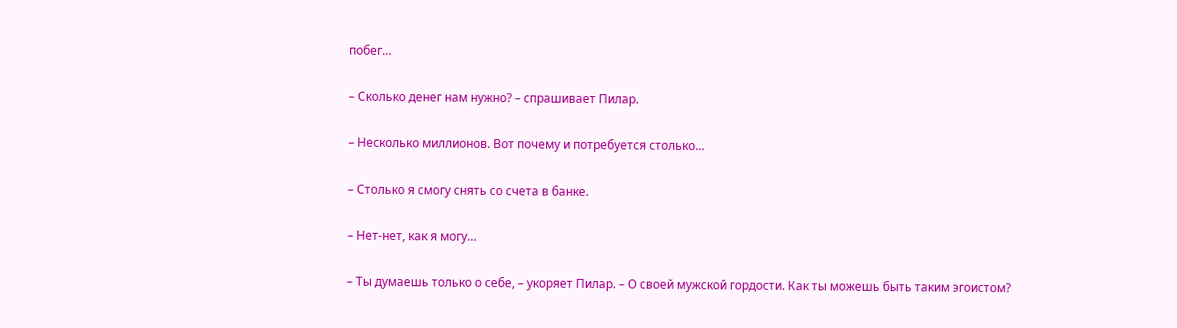побег…

– Сколько денег нам нужно? – спрашивает Пилар.

– Несколько миллионов. Вот почему и потребуется столько…

– Столько я смогу снять со счета в банке.

– Нет-нет, как я могу…

– Ты думаешь только о себе, – укоряет Пилар. – О своей мужской гордости. Как ты можешь быть таким эгоистом?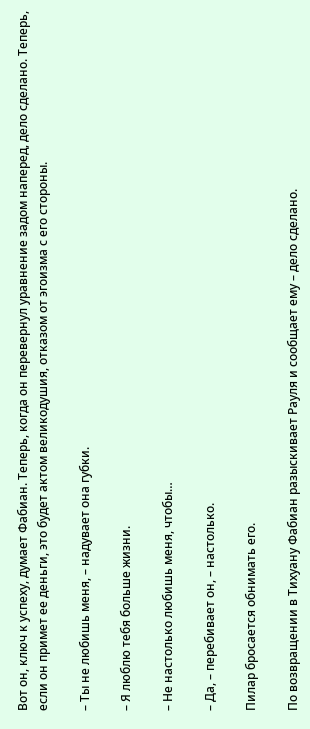Вот он, ключ к успеху, думает Фабиан. Теперь, когда он перевернул уравнение задом наперед, дело сделано. Теперь, если он примет ее деньги, это будет актом великодушия, отказом от эгоизма с его стороны.

– Ты не любишь меня, – надувает она губки.

– Я люблю тебя больше жизни.

– Не настолько любишь меня, чтобы…

– Да, – перебивает он, – настолько.

Пилар бросается обнимать его.

По возвращении в Тихуану Фабиан разыскивает Рауля и сообщает ему – дело сделано.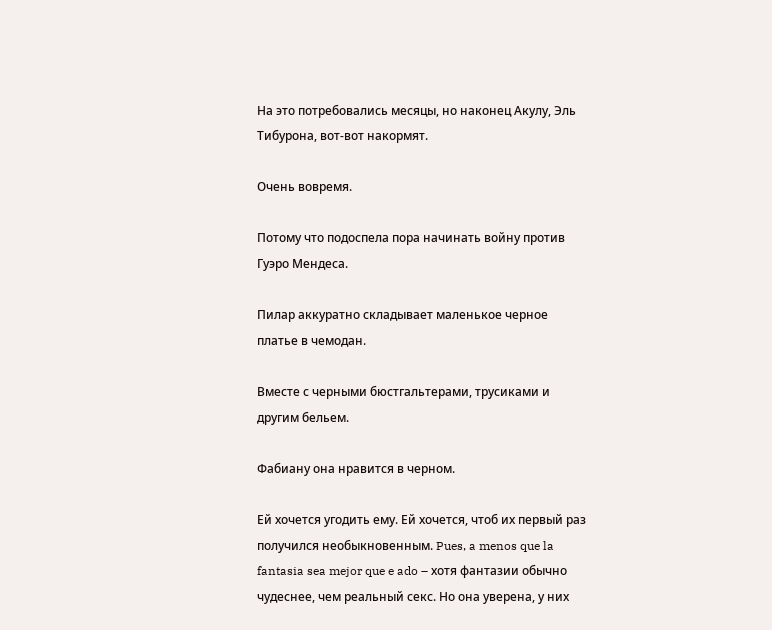На это потребовались месяцы, но наконец Акулу, Эль Тибурона, вот-вот накормят.

Очень вовремя.

Потому что подоспела пора начинать войну против Гуэро Мендеса.

Пилар аккуратно складывает маленькое черное платье в чемодан.

Вместе с черными бюстгальтерами, трусиками и другим бельем.

Фабиану она нравится в черном.

Ей хочется угодить ему. Ей хочется, чтоб их первый раз получился необыкновенным. Pues, a menos que la fantasia sea mejor que e ado – хотя фантазии обычно чудеснее, чем реальный секс. Но она уверена, у них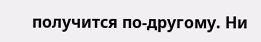получится по-другому. Ни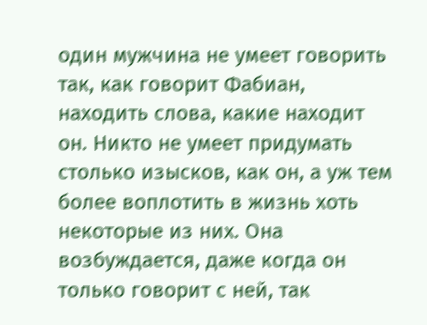один мужчина не умеет говорить так, как говорит Фабиан, находить слова, какие находит он. Никто не умеет придумать столько изысков, как он, а уж тем более воплотить в жизнь хоть некоторые из них. Она возбуждается, даже когда он только говорит с ней, так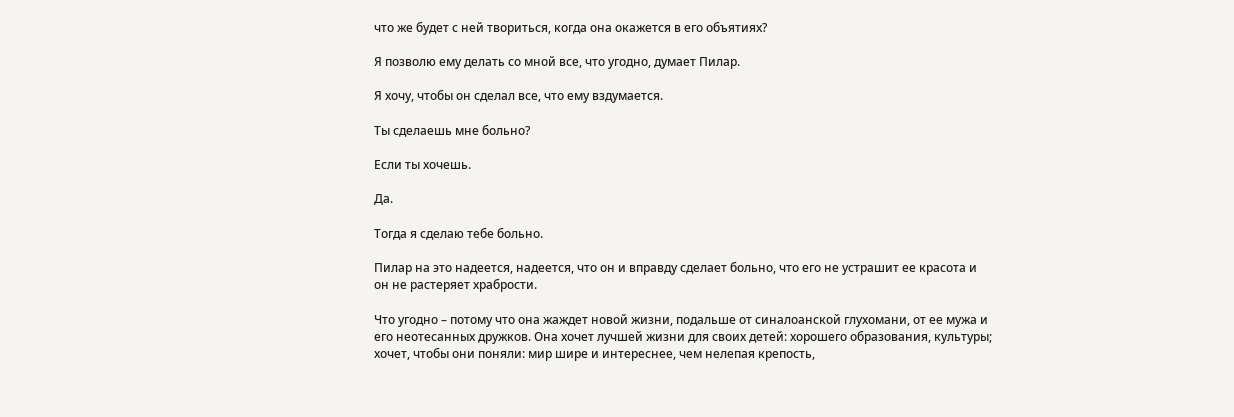что же будет с ней твориться, когда она окажется в его объятиях?

Я позволю ему делать со мной все, что угодно, думает Пилар.

Я хочу, чтобы он сделал все, что ему вздумается.

Ты сделаешь мне больно?

Если ты хочешь.

Да.

Тогда я сделаю тебе больно.

Пилар на это надеется, надеется, что он и вправду сделает больно, что его не устрашит ее красота и он не растеряет храбрости.

Что угодно – потому что она жаждет новой жизни, подальше от синалоанской глухомани, от ее мужа и его неотесанных дружков. Она хочет лучшей жизни для своих детей: хорошего образования, культуры; хочет, чтобы они поняли: мир шире и интереснее, чем нелепая крепость,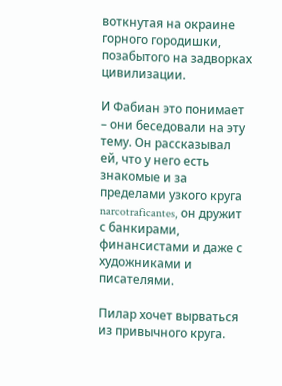воткнутая на окраине горного городишки, позабытого на задворках цивилизации.

И Фабиан это понимает – они беседовали на эту тему. Он рассказывал ей, что у него есть знакомые и за пределами узкого круга narcotraficantes, он дружит с банкирами, финансистами и даже с художниками и писателями.

Пилар хочет вырваться из привычного круга.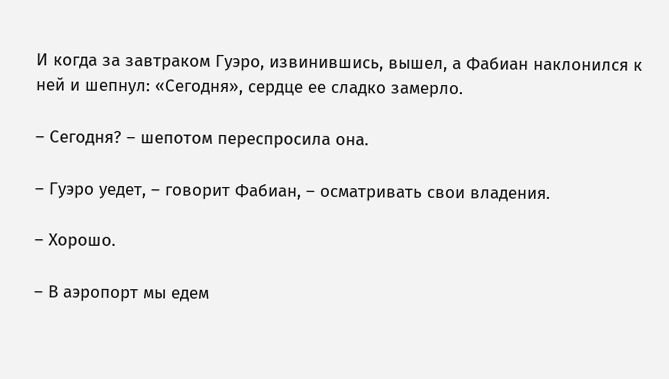И когда за завтраком Гуэро, извинившись, вышел, а Фабиан наклонился к ней и шепнул: «Сегодня», сердце ее сладко замерло.

– Сегодня? – шепотом переспросила она.

– Гуэро уедет, – говорит Фабиан, – осматривать свои владения.

– Хорошо.

– В аэропорт мы едем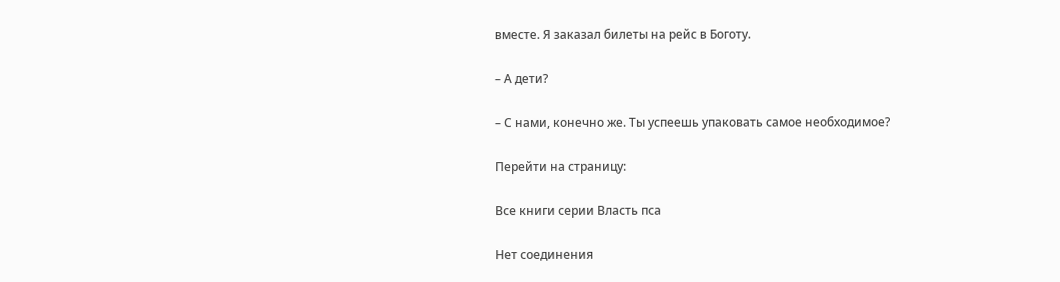вместе. Я заказал билеты на рейс в Боготу.

– А дети?

– С нами, конечно же. Ты успеешь упаковать самое необходимое?

Перейти на страницу:

Все книги серии Власть пса

Нет соединения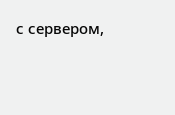с сервером,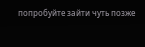попробуйте зайти чуть позже